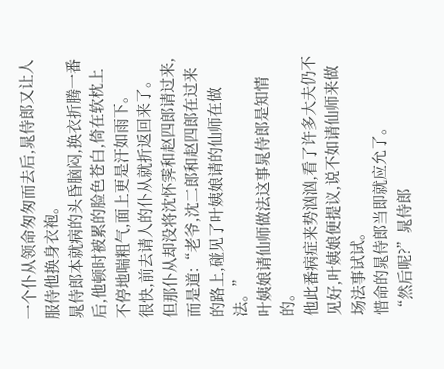一个仆从领命匆匆而去后,晁侍郎又让人服侍他换身衣袍。
晁侍郎本就病的头昏脑闷,换衣折腾一番后,他顿时被累的脸色苍白,倚在软枕上不停地喘粗气,面上更是汗如雨下。
很快,前去请人的仆从就折返回来了。
但那仆从却没将沈怀霁和赵四郎请过来,而是道:“老爷,沈二郎和赵四郎在过来的路上,碰见了叶姨娘请的仙师在做法。”
叶姨娘请仙师做法这事晁侍郎是知情的。
他此番病症来势汹汹,看了许多大夫仍不见好,叶姨娘便提议,说不如请仙师来做场法事试试。
惜命的晁侍郎当即就应允了。
“然后呢?”晁侍郎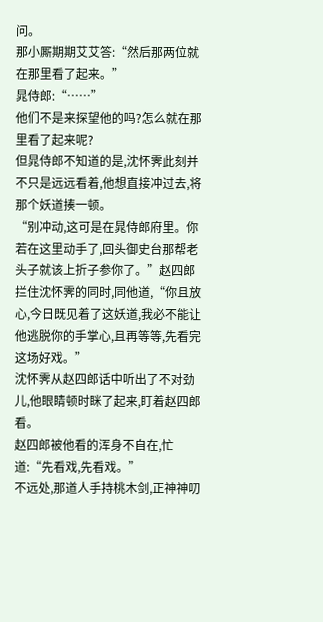问。
那小厮期期艾艾答:“然后那两位就在那里看了起来。”
晁侍郎:“……”
他们不是来探望他的吗?怎么就在那里看了起来呢?
但晁侍郎不知道的是,沈怀霁此刻并不只是远远看着,他想直接冲过去,将那个妖道揍一顿。
“别冲动,这可是在晁侍郎府里。你若在这里动手了,回头御史台那帮老头子就该上折子参你了。”赵四郎拦住沈怀霁的同时,同他道,“你且放心,今日既见着了这妖道,我必不能让他逃脱你的手掌心,且再等等,先看完这场好戏。”
沈怀霁从赵四郎话中听出了不对劲儿,他眼睛顿时眯了起来,盯着赵四郎看。
赵四郎被他看的浑身不自在,忙道:“先看戏,先看戏。”
不远处,那道人手持桃木剑,正神神叨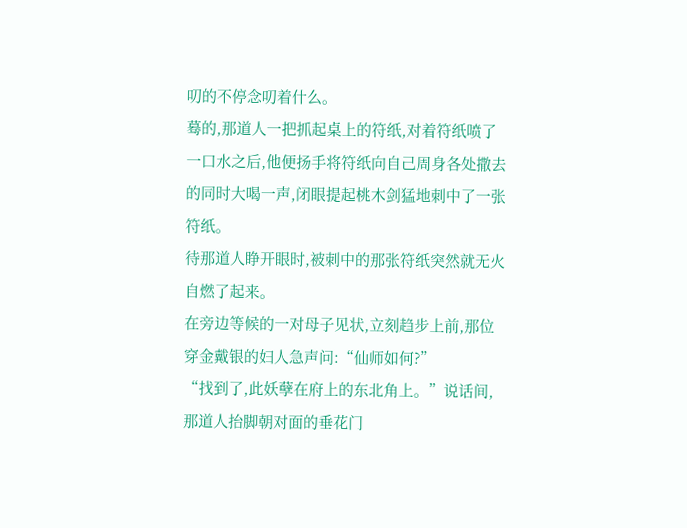叨的不停念叨着什么。
蓦的,那道人一把抓起桌上的符纸,对着符纸喷了一口水之后,他便扬手将符纸向自己周身各处撒去的同时大喝一声,闭眼提起桃木剑猛地刺中了一张符纸。
待那道人睁开眼时,被刺中的那张符纸突然就无火自燃了起来。
在旁边等候的一对母子见状,立刻趋步上前,那位穿金戴银的妇人急声问:“仙师如何?”
“找到了,此妖孽在府上的东北角上。”说话间,那道人抬脚朝对面的垂花门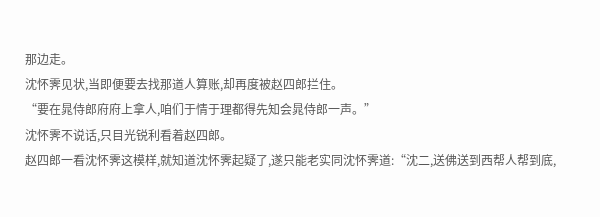那边走。
沈怀霁见状,当即便要去找那道人算账,却再度被赵四郎拦住。
“要在晁侍郎府府上拿人,咱们于情于理都得先知会晁侍郎一声。”
沈怀霁不说话,只目光锐利看着赵四郎。
赵四郎一看沈怀霁这模样,就知道沈怀霁起疑了,遂只能老实同沈怀霁道:“沈二,送佛送到西帮人帮到底,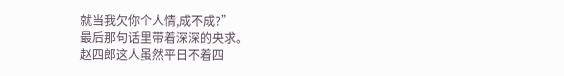就当我欠你个人情,成不成?”
最后那句话里带着深深的央求。
赵四郎这人虽然平日不着四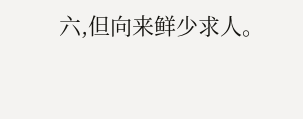六,但向来鲜少求人。